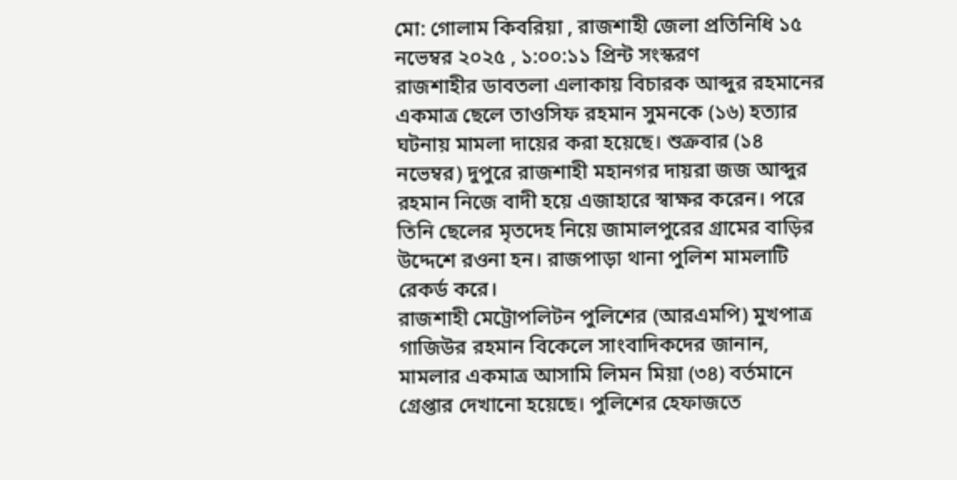মো: গোলাম কিবরিয়া , রাজশাহী জেলা প্রতিনিধি ১৫ নভেম্বর ২০২৫ , ১:০০:১১ প্রিন্ট সংস্করণ
রাজশাহীর ডাবতলা এলাকায় বিচারক আব্দুর রহমানের একমাত্র ছেলে তাওসিফ রহমান সুমনকে (১৬) হত্যার ঘটনায় মামলা দায়ের করা হয়েছে। শুক্রবার (১৪ নভেম্বর) দুপুরে রাজশাহী মহানগর দায়রা জজ আব্দুর রহমান নিজে বাদী হয়ে এজাহারে স্বাক্ষর করেন। পরে তিনি ছেলের মৃতদেহ নিয়ে জামালপুরের গ্রামের বাড়ির উদ্দেশে রওনা হন। রাজপাড়া থানা পুলিশ মামলাটি রেকর্ড করে।
রাজশাহী মেট্রোপলিটন পুলিশের (আরএমপি) মুখপাত্র গাজিউর রহমান বিকেলে সাংবাদিকদের জানান, মামলার একমাত্র আসামি লিমন মিয়া (৩৪) বর্তমানে গ্রেপ্তার দেখানো হয়েছে। পুলিশের হেফাজতে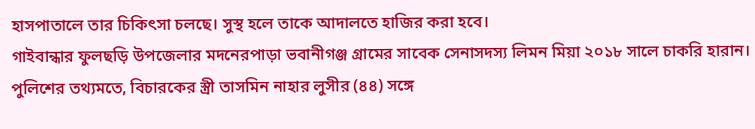হাসপাতালে তার চিকিৎসা চলছে। সুস্থ হলে তাকে আদালতে হাজির করা হবে।
গাইবান্ধার ফুলছড়ি উপজেলার মদনেরপাড়া ভবানীগঞ্জ গ্রামের সাবেক সেনাসদস্য লিমন মিয়া ২০১৮ সালে চাকরি হারান। পুলিশের তথ্যমতে, বিচারকের স্ত্রী তাসমিন নাহার লুসীর (৪৪) সঙ্গে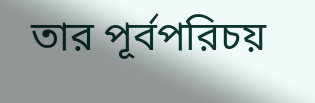তার পূর্বপরিচয়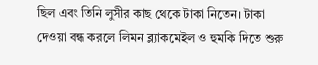ছিল এবং তিনি লুসীর কাছ থেকে টাকা নিতেন। টাকা দেওয়া বন্ধ করলে লিমন ব্ল্যাকমেইল ও হুমকি দিতে শুরু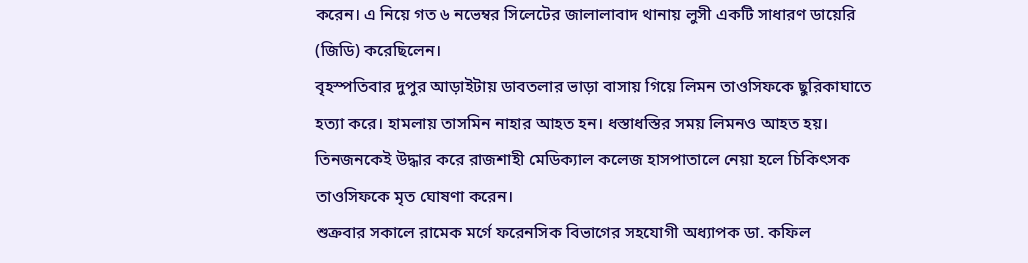করেন। এ নিয়ে গত ৬ নভেম্বর সিলেটের জালালাবাদ থানায় লুসী একটি সাধারণ ডায়েরি (জিডি) করেছিলেন।
বৃহস্পতিবার দুপুর আড়াইটায় ডাবতলার ভাড়া বাসায় গিয়ে লিমন তাওসিফকে ছুরিকাঘাতে হত্যা করে। হামলায় তাসমিন নাহার আহত হন। ধস্তাধস্তির সময় লিমনও আহত হয়। তিনজনকেই উদ্ধার করে রাজশাহী মেডিক্যাল কলেজ হাসপাতালে নেয়া হলে চিকিৎসক তাওসিফকে মৃত ঘোষণা করেন।
শুক্রবার সকালে রামেক মর্গে ফরেনসিক বিভাগের সহযোগী অধ্যাপক ডা. কফিল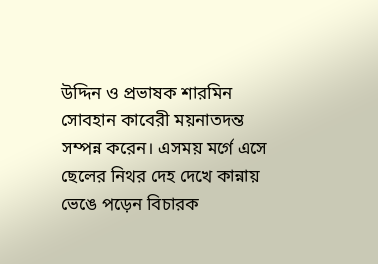উদ্দিন ও প্রভাষক শারমিন সোবহান কাবেরী ময়নাতদন্ত সম্পন্ন করেন। এসময় মর্গে এসে ছেলের নিথর দেহ দেখে কান্নায় ভেঙে পড়েন বিচারক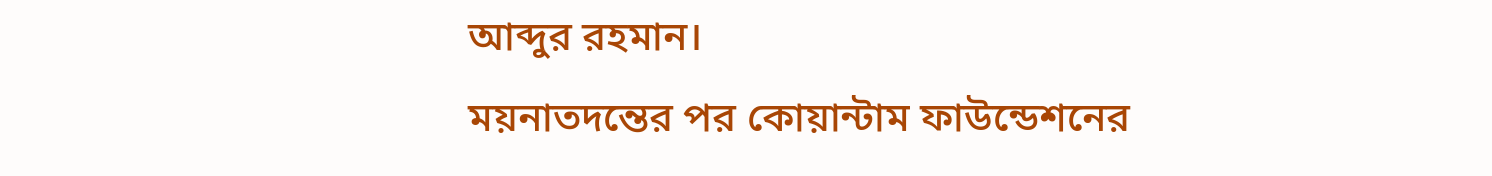আব্দুর রহমান।
ময়নাতদন্তের পর কোয়ান্টাম ফাউন্ডেশনের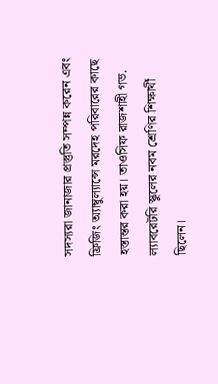সদস্যরা জানাজার প্রস্তুতি সম্পন্ন করেন এবং ফ্রিজিং অ্যাম্বুল্যান্সে মরদেহ পরিবারের কাছে হস্তান্তর করা হয়। তাওসিফ রাজশাহী গভ. ল্যাবরেটরি স্কুলের নবম শ্রেণির শিক্ষার্থী ছিলেন।